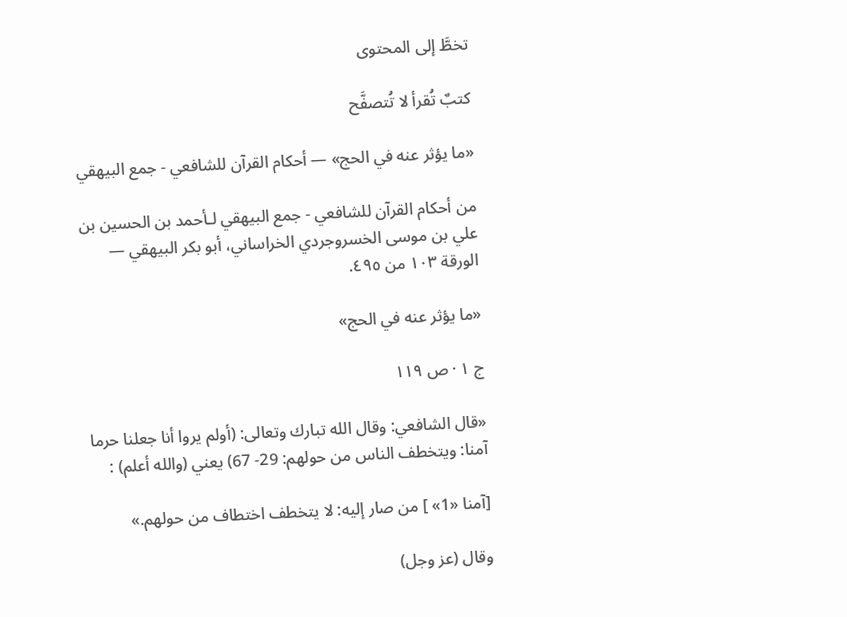تخطَّ إلى المحتوى

كتبٌ تُقرأ لا تُتصفَّح

«ما يؤثر عنه في الحج» — أحكام القرآن للشافعي - جمع البيهقي

من أحكام القرآن للشافعي - جمع البيهقي لـأحمد بن الحسين بن علي بن موسى الخسروجردي الخراساني، أبو بكر البيهقي — الورقة ١٠٣ من ٤٩٥.

«ما يؤثر عنه في الحج»

ج ١ · ص ١١٩

«قال الشافعي: وقال الله تبارك وتعالى: (أولم يروا أنا جعلنا حرما آمنا: ويتخطف الناس من حولهم: 29- 67) يعني (والله أعلم) :

[آمنا «1» ] من صار إليه: لا يتخطف اختطاف من حولهم.»

وقال (عز وجل)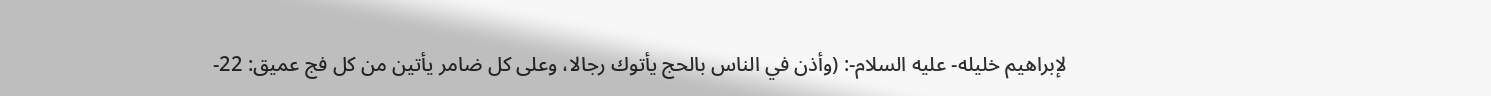لإبراهيم خليله- عليه السلام-: (وأذن في الناس بالحج يأتوك رجالا، وعلى كل ضامر يأتين من كل فج عميق: 22-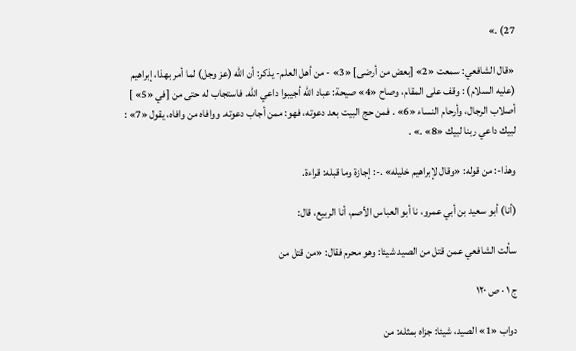27) .»

«قال الشافعي: سمعت «2» [بعض من أرضى] «3» - من أهل العلم- يذكر: أن الله (عز وجل) لما أمر بهذا، إبراهيم (عليه السلام) : وقف على المقام، وصاح «4» صيحة: عباد الله أجيبوا داعي الله. فاستجاب له حتى من [في «5» ] أصلاب الرجال، وأرحام النساء «6» . فمن حج البيت بعد دعوته، فهو: ممن أجاب دعوته. ووافاه من وافاه، يقول «7» : لبيك داعي ربنا لبيك «8» .» .

وهذا-: من قوله: «وقال لإبراهيم خليله» .-: إجازة وما قبله: قراءة.

(أنا) أبو سعيد بن أبي عمرو، نا أبو العباس الأصم، أنا الربيع، قال:

سألت الشافعي عمن قتل من الصيد شيئا: وهو محرم فقال: «من قتل من

ج ١ · ص ١٢٠

دواب «1» الصيد، شيئا: جزاه بمثله: من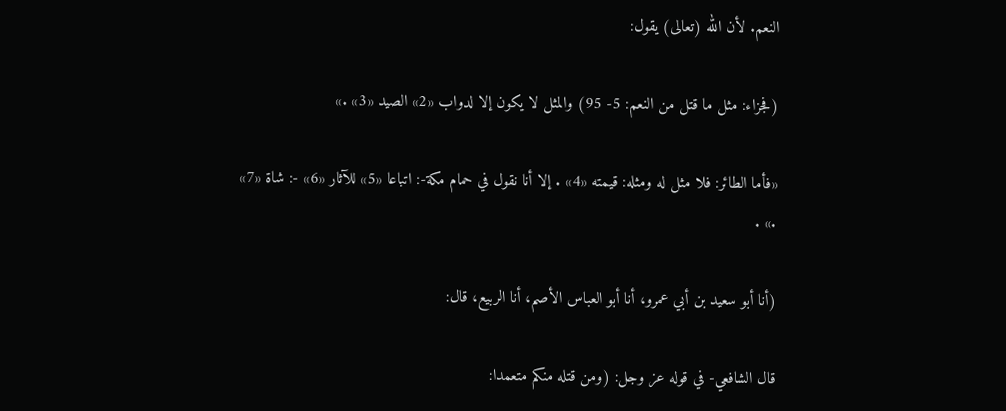النعم. لأن الله (تعالى) يقول:

(فجزاء: مثل ما قتل من النعم: 5- 95) والمثل لا يكون إلا لدواب «2» الصيد «3» .»

«فأما الطائر: فلا مثل له ومثله: قيمته «4» . إلا أنا نقول في حمام مكة-: اتباعا «5» للآثار «6» -: شاة «7» .» .

(أنا أبو سعيد بن أبي عمرو، أنا أبو العباس الأصم، أنا الربيع، قال:

قال الشافعي- في قوله عز وجل: (ومن قتله منكم متعمدا: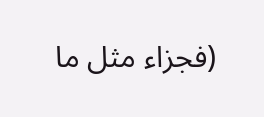(فجزاء مثل ما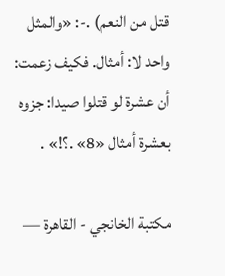قتل من النعم) .-: «والمثل واحد لا: أمثال. فكيف زعمت: أن عشرة لو قتلوا صيدا: جزوه بعشرة أمثال «8» .؟!» .

مكتبة الخانجي - القاهرة —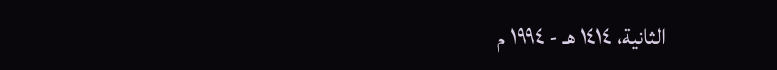الثانية، ١٤١٤ هـ - ١٩٩٤ م